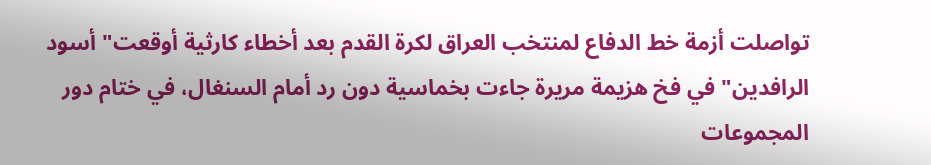تواصلت أزمة خط الدفاع لمنتخب العراق لكرة القدم بعد أخطاء كارثية أوقعت" أسود الرافدين" في فخ هزيمة مريرة جاءت بخماسية دون رد أمام السنغال، في ختام دور المجموعات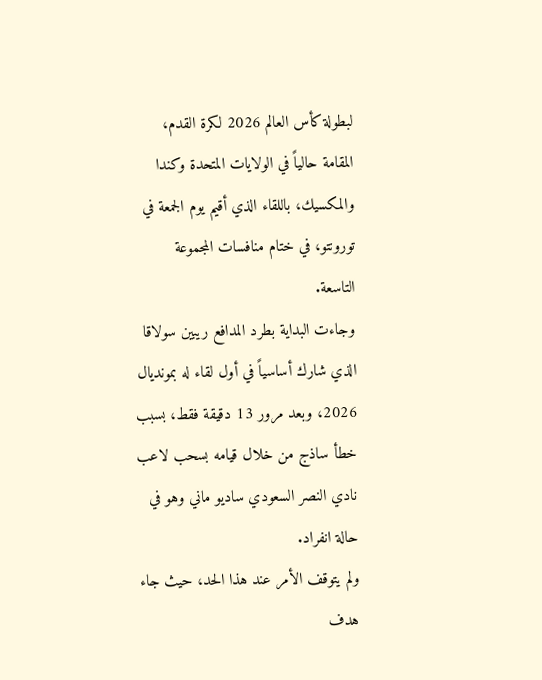لبطولة كأس العالم 2026 لكرة القدم، المقامة حالياً في الولايات المتحدة وكندا والمكسيك، باللقاء الذي أقيم يوم الجمعة في تورونتو، في ختام منافسات المجموعة التاسعة.
وجاءت البداية بطرد المدافع ريبين سولاقا الذي شارك أساسياً في أول لقاء له بمونديال 2026، وبعد مرور 13 دقيقة فقط، بسبب خطأ ساذج من خلال قيامه بسحب لاعب نادي النصر السعودي ساديو ماني وهو في حالة انفراد.
ولم يتوقف الأمر عند هذا الحد، حيث جاء هدف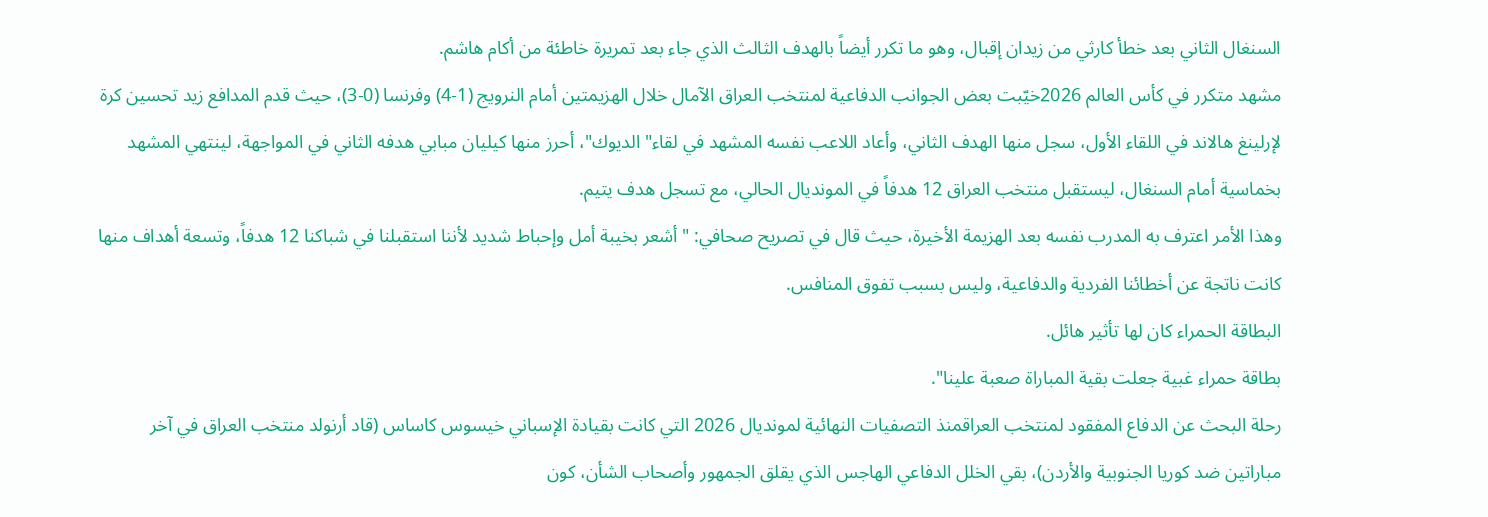السنغال الثاني بعد خطأ كارثي من زيدان إقبال، وهو ما تكرر أيضاً بالهدف الثالث الذي جاء بعد تمريرة خاطئة من أكام هاشم.
مشهد متكرر في كأس العالم 2026خيّبت بعض الجوانب الدفاعية لمنتخب العراق الآمال خلال الهزيمتين أمام النرويج (1-4) وفرنسا (0-3)، حيث قدم المدافع زيد تحسين كرة لإرلينغ هالاند في اللقاء الأول، سجل منها الهدف الثاني، وأعاد اللاعب نفسه المشهد في لقاء" الديوك"، أحرز منها كيليان مبابي هدفه الثاني في المواجهة، لينتهي المشهد بخماسية أمام السنغال، ليستقبل منتخب العراق 12 هدفاً في المونديال الحالي، مع تسجل هدف يتيم.
وهذا الأمر اعترف به المدرب نفسه بعد الهزيمة الأخيرة، حيث قال في تصريح صحافي: " أشعر بخيبة أمل وإحباط شديد لأننا استقبلنا في شباكنا 12 هدفاً، وتسعة أهداف منها كانت ناتجة عن أخطائنا الفردية والدفاعية، وليس بسبب تفوق المنافس.
البطاقة الحمراء كان لها تأثير هائل.
بطاقة حمراء غبية جعلت بقية المباراة صعبة علينا".
رحلة البحث عن الدفاع المفقود لمنتخب العراقمنذ التصفيات النهائية لمونديال 2026 التي كانت بقيادة الإسباني خيسوس كاساس (قاد أرنولد منتخب العراق في آخر مباراتين ضد كوريا الجنوبية والأردن)، بقي الخلل الدفاعي الهاجس الذي يقلق الجمهور وأصحاب الشأن، كون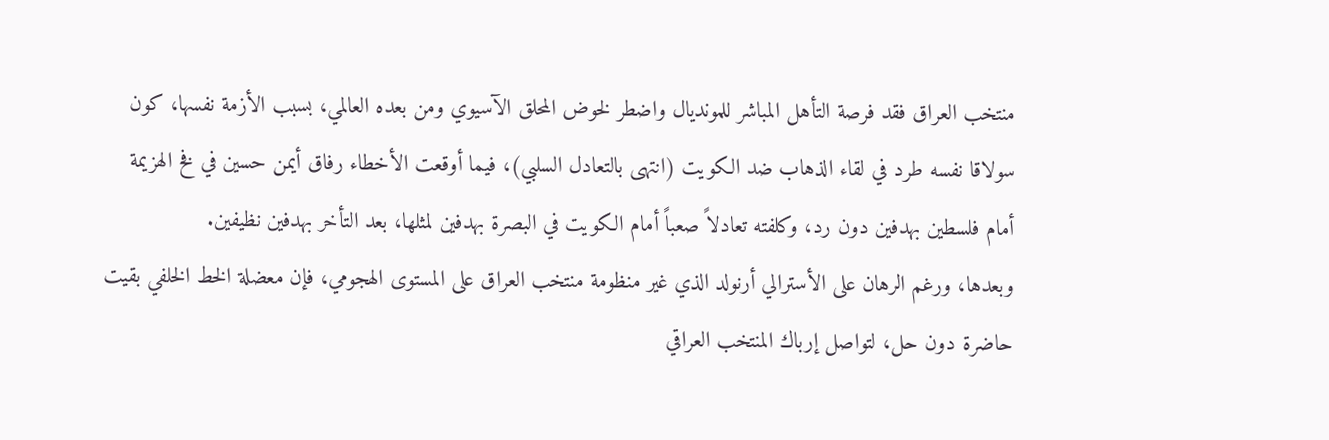منتخب العراق فقد فرصة التأهل المباشر للمونديال واضطر لخوض المحلق الآسيوي ومن بعده العالمي، بسبب الأزمة نفسها، كون سولاقا نفسه طرد في لقاء الذهاب ضد الكويت (انتهى بالتعادل السلبي)، فيما أوقعت الأخطاء رفاق أيمن حسين في فخ الهزيمة أمام فلسطين بهدفين دون رد، وكلفته تعادلاً صعباً أمام الكويت في البصرة بهدفين لمثلها، بعد التأخر بهدفين نظيفين.
وبعدها، ورغم الرهان على الأسترالي أرنولد الذي غير منظومة منتخب العراق على المستوى الهجومي، فإن معضلة الخط الخلفي بقيت حاضرة دون حل، لتواصل إرباك المنتخب العراقي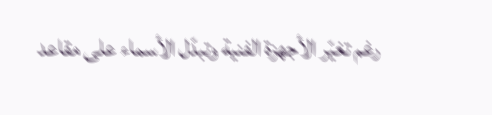رغم تغيّر الأجهزة الفنية وتبدّل الأسماء على مقاعد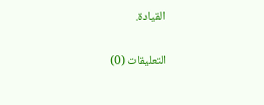القيادة.

التعليقات (0)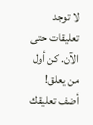لا توجد تعليقات حتى الآن. كن أول من يعلق!
أضف تعليقك